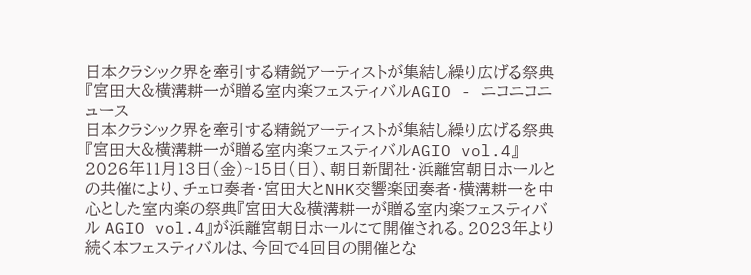日本クラシック界を牽引する精鋭アーティストが集結し繰り広げる祭典『宮田大&横溝耕一が贈る室内楽フェスティバルAGIO - ニコニコニュース
日本クラシック界を牽引する精鋭アーティストが集結し繰り広げる祭典『宮田大&横溝耕一が贈る室内楽フェスティバルAGIO vol.4』
2026年11月13日(金)~15日(日)、朝日新聞社・浜離宮朝日ホールとの共催により、チェロ奏者・宮田大とNHK交響楽団奏者・横溝耕一を中心とした室内楽の祭典『宮田大&横溝耕一が贈る室内楽フェスティバル AGIO vol.4』が浜離宮朝日ホールにて開催される。2023年より続く本フェスティバルは、今回で4回目の開催とな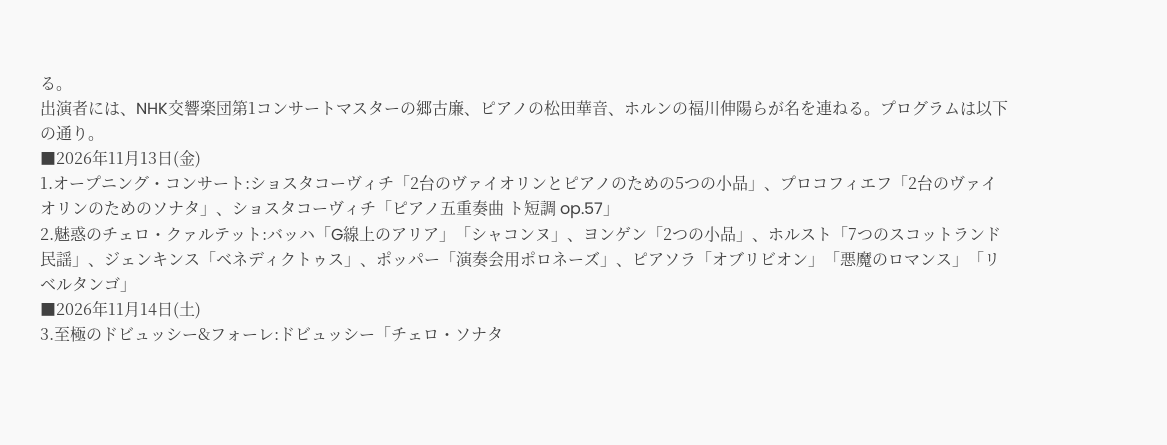る。
出演者には、NHK交響楽団第1コンサートマスターの郷古廉、ピアノの松田華音、ホルンの福川伸陽らが名を連ねる。プログラムは以下の通り。
■2026年11月13日(金)
1.オープニング・コンサート:ショスタコーヴィチ「2台のヴァイオリンとピアノのための5つの小品」、プロコフィエフ「2台のヴァイオリンのためのソナタ」、ショスタコーヴィチ「ピアノ五重奏曲 ト短調 op.57」
2.魅惑のチェロ・クァルテット:バッハ「G線上のアリア」「シャコンヌ」、ヨンゲン「2つの小品」、ホルスト「7つのスコットランド民謡」、ジェンキンス「ベネディクトゥス」、ポッパー「演奏会用ポロネーズ」、ピアソラ「オブリビオン」「悪魔のロマンス」「リベルタンゴ」
■2026年11月14日(土)
3.至極のドビュッシー&フォーレ:ドビュッシー「チェロ・ソナタ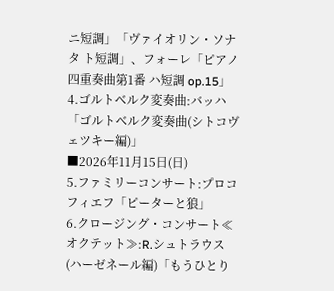ニ短調」「ヴァイオリン・ソナタ ト短調」、フォーレ「ピアノ四重奏曲第1番 ハ短調 op.15」
4.ゴルトベルク変奏曲:バッハ「ゴルトベルク変奏曲(シトコヴェツキー編)」
■2026年11月15日(日)
5.ファミリーコンサート:プロコフィエフ「ピーターと狼」
6.クロージング・コンサート≪オクテット≫:R.シュトラウス(ハーゼネール編)「もうひとり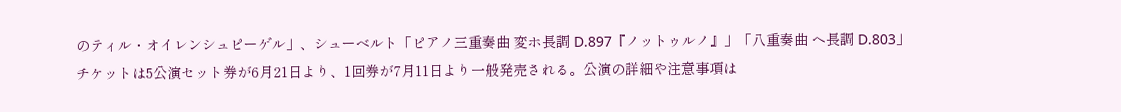のティル・オイレンシュピーゲル」、シューベルト「ピアノ三重奏曲 変ホ長調 D.897『ノットゥルノ』」「八重奏曲 ヘ長調 D.803」
チケットは5公演セット券が6月21日より、1回券が7月11日より一般発売される。公演の詳細や注意事項は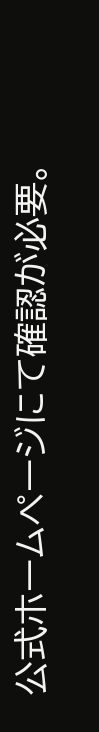公式ホームページにて確認が必要。